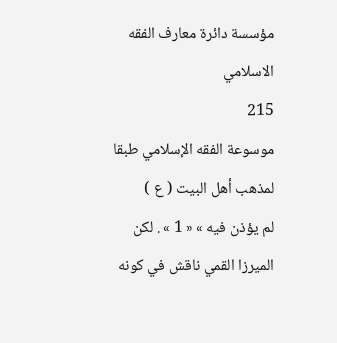مؤسسة دائرة معارف الفقه الاسلامي
215
موسوعة الفقه الإسلامي طبقا لمذهب أهل البيت ( ع )
لم يؤذن فيه » « 1 » . لكن الميرزا القمي ناقش في كونه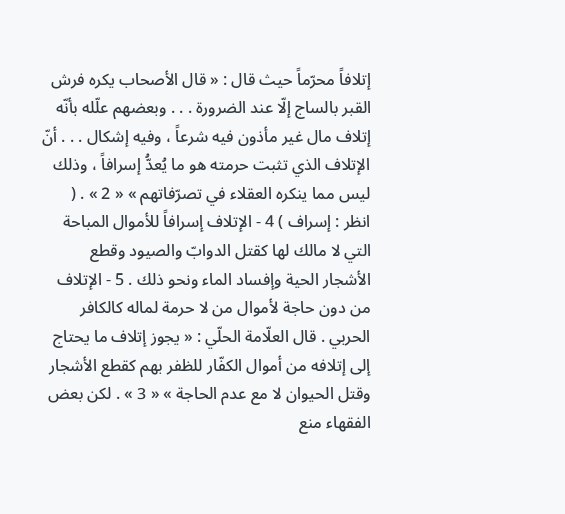إتلافاً محرّماً حيث قال : « قال الأصحاب يكره فرش القبر بالساج إلّا عند الضرورة . . . وبعضهم علّله بأنّه إتلاف مال غير مأذون فيه شرعاً ، وفيه إشكال . . . أنّ الإتلاف الذي تثبت حرمته هو ما يُعدُّ إسرافاً ، وذلك ليس مما ينكره العقلاء في تصرّفاتهم » « 2 » . ( انظر : إسراف ) 4 - الإتلاف إسرافاً للأموال المباحة التي لا مالك لها كقتل الدوابّ والصيود وقطع الأشجار الحية وإفساد الماء ونحو ذلك . 5 - الإتلاف من دون حاجة لأموال من لا حرمة لماله كالكافر الحربي . قال العلّامة الحلّي : « يجوز إتلاف ما يحتاج إلى إتلافه من أموال الكفّار للظفر بهم كقطع الأشجار وقتل الحيوان لا مع عدم الحاجة » « 3 » . لكن بعض الفقهاء منع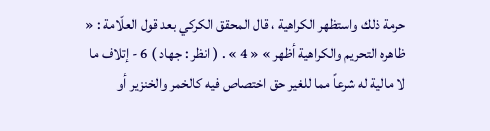حرمة ذلك واستظهر الكراهية ، قال المحقق الكركي بعد قول العلّامة : « ظاهره التحريم والكراهية أظهر » « 4 » . ( انظر : جهاد ) 6 - إتلاف ما لا مالية له شرعاً مما للغير حق اختصاص فيه كالخمر والخنزير أو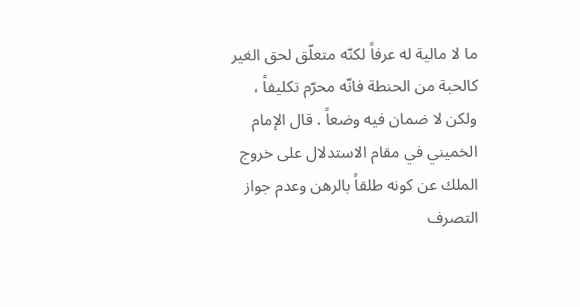ما لا مالية له عرفاً لكنّه متعلّق لحق الغير كالحبة من الحنطة فانّه محرّم تكليفاً ، ولكن لا ضمان فيه وضعاً . قال الإمام الخميني في مقام الاستدلال على خروج الملك عن كونه طلقاً بالرهن وعدم جواز التصرف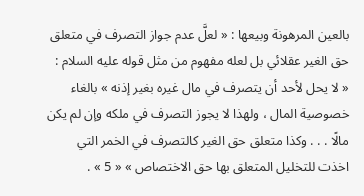بالعين المرهونة وبيعها : « لعلَّ عدم جواز التصرف في متعلق حق الغير عقلائي بل لعله مفهوم من مثل قوله عليه السلام : « لا يحل لأحد أن يتصرف في مال غيره بغير إذنه » بالغاء خصوصية المال ، ولهذا لا يجوز التصرف في ملكه وإن لم يكن مالًا . . . وكذا متعلق حق الغير كالتصرف في الخمر التي اخذت للتخليل المتعلق بها حق الاختصاص » « 5 » .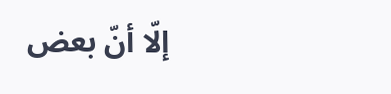إلّا أنّ بعض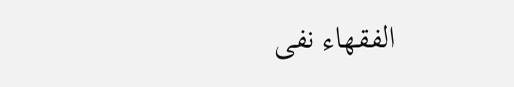الفقهاء نفى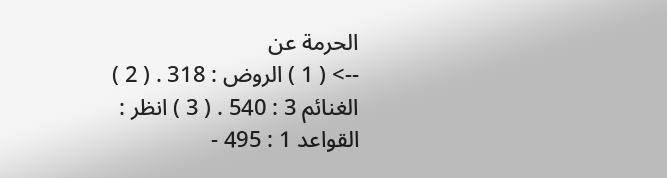الحرمة عن
--> ( 1 ) الروض : 318 . ( 2 ) الغنائم 3 : 540 . ( 3 ) انظر : القواعد 1 : 495 -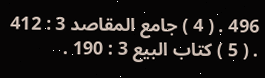496 . ( 4 ) جامع المقاصد 3 : 412 . ( 5 ) كتاب البيع 3 : 190 .